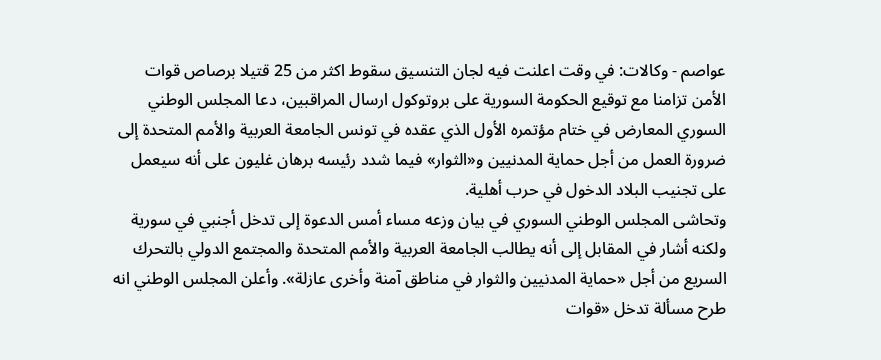عواصم - وكالات: في وقت اعلنت فيه لجان التنسيق سقوط اكثر من 25 قتيلا برصاص قوات الأمن تزامنا مع توقيع الحكومة السورية على بروتوكول ارسال المراقبين، دعا المجلس الوطني السوري المعارض في ختام مؤتمره الأول الذي عقده في تونس الجامعة العربية والأمم المتحدة إلى ضرورة العمل من أجل حماية المدنيين و«الثوار» فيما شدد رئيسه برهان غليون على أنه سيعمل على تجنيب البلاد الدخول في حرب أهلية.
وتحاشى المجلس الوطني السوري في بيان وزعه مساء أمس الدعوة إلى تدخل أجنبي في سورية ولكنه أشار في المقابل إلى أنه يطالب الجامعة العربية والأمم المتحدة والمجتمع الدولي بالتحرك السريع من أجل «حماية المدنيين والثوار في مناطق آمنة وأخرى عازلة». وأعلن المجلس الوطني انه طرح مسألة تدخل «قوات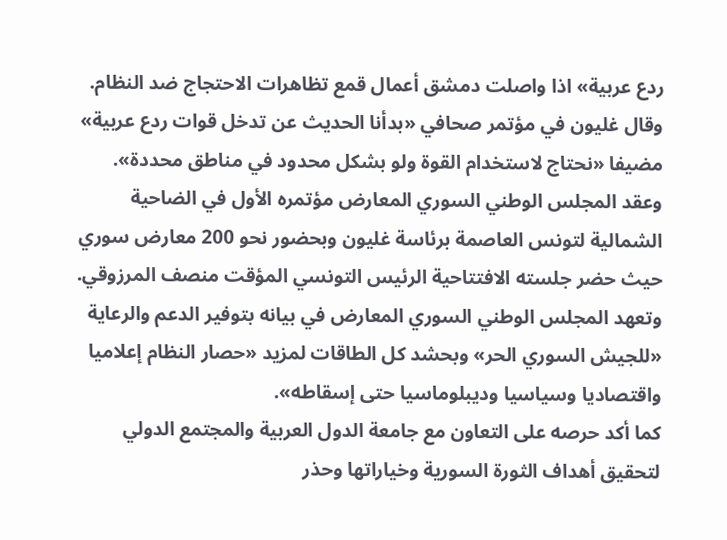ردع عربية» اذا واصلت دمشق أعمال قمع تظاهرات الاحتجاج ضد النظام. وقال غليون في مؤتمر صحافي «بدأنا الحديث عن تدخل قوات ردع عربية» مضيفا «نحتاج لاستخدام القوة ولو بشكل محدود في مناطق محددة».
وعقد المجلس الوطني السوري المعارض مؤتمره الأول في الضاحية الشمالية لتونس العاصمة برئاسة غليون وبحضور نحو 200 معارض سوري حيث حضر جلسته الافتتاحية الرئيس التونسي المؤقت منصف المرزوقي.
وتعهد المجلس الوطني السوري المعارض في بيانه بتوفير الدعم والرعاية «للجيش السوري الحر» وبحشد كل الطاقات لمزيد «حصار النظام إعلاميا واقتصاديا وسياسيا وديبلوماسيا حتى إسقاطه».
كما أكد حرصه على التعاون مع جامعة الدول العربية والمجتمع الدولي لتحقيق أهداف الثورة السورية وخياراتها وحذر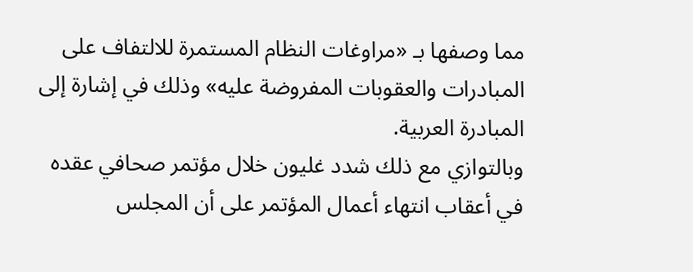مما وصفها بـ «مراوغات النظام المستمرة للالتفاف على المبادرات والعقوبات المفروضة عليه» وذلك في إشارة إلى المبادرة العربية.
وبالتوازي مع ذلك شدد غليون خلال مؤتمر صحافي عقده في أعقاب انتهاء أعمال المؤتمر على أن المجلس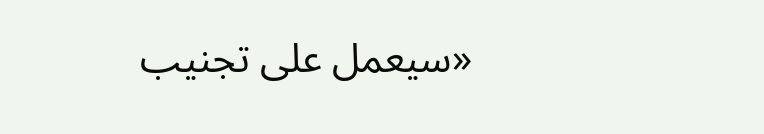«سيعمل على تجنيب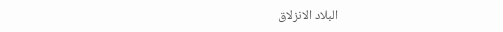البلاد الانزلاق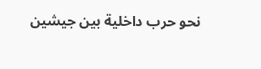نحو حرب داخلية بين جيشين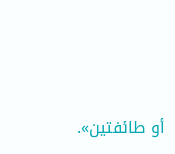أو طائفتين».